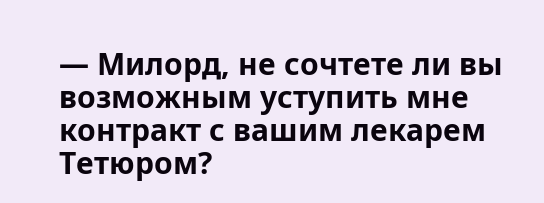— Милорд, не сочтете ли вы возможным уступить мне контракт с вашим лекарем Тетюром?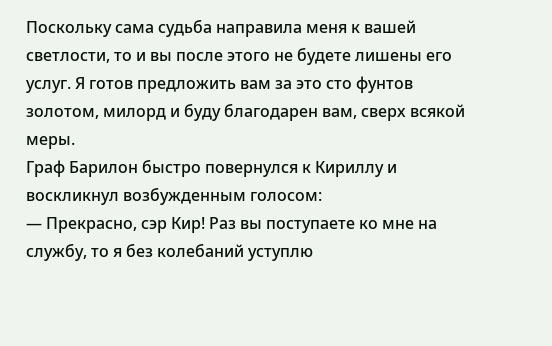Поскольку сама судьба направила меня к вашей светлости, то и вы после этого не будете лишены его услуг. Я готов предложить вам за это сто фунтов золотом, милорд и буду благодарен вам, сверх всякой меры.
Граф Барилон быстро повернулся к Кириллу и воскликнул возбужденным голосом:
— Прекрасно, сэр Кир! Раз вы поступаете ко мне на службу, то я без колебаний уступлю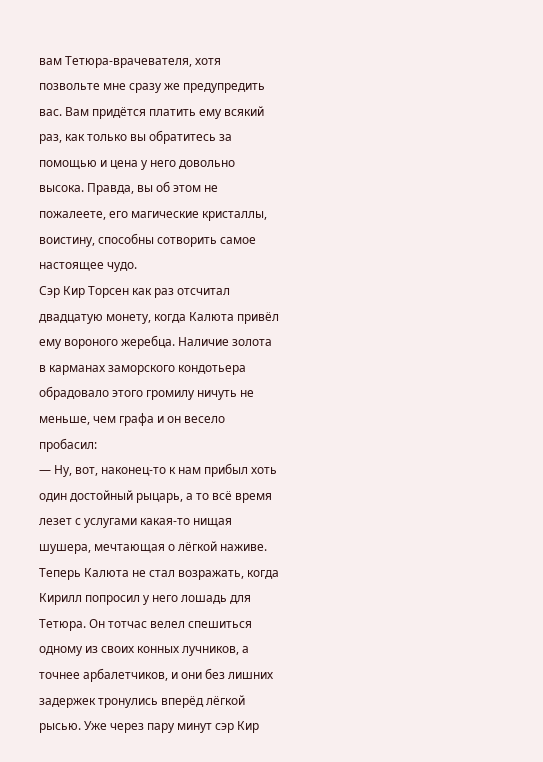вам Тетюра-врачевателя, хотя позвольте мне сразу же предупредить вас. Вам придётся платить ему всякий раз, как только вы обратитесь за помощью и цена у него довольно высока. Правда, вы об этом не пожалеете, его магические кристаллы, воистину, способны сотворить самое настоящее чудо.
Сэр Кир Торсен как раз отсчитал двадцатую монету, когда Калюта привёл ему вороного жеребца. Наличие золота в карманах заморского кондотьера обрадовало этого громилу ничуть не меньше, чем графа и он весело пробасил:
— Ну, вот, наконец-то к нам прибыл хоть один достойный рыцарь, а то всё время лезет с услугами какая-то нищая шушера, мечтающая о лёгкой наживе.
Теперь Калюта не стал возражать, когда Кирилл попросил у него лошадь для Тетюра. Он тотчас велел спешиться одному из своих конных лучников, а точнее арбалетчиков, и они без лишних задержек тронулись вперёд лёгкой рысью. Уже через пару минут сэр Кир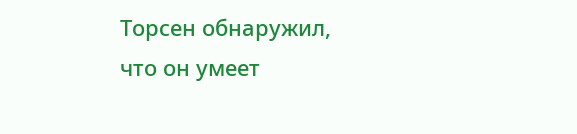Торсен обнаружил, что он умеет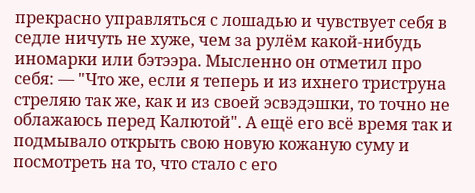прекрасно управляться с лошадью и чувствует себя в седле ничуть не хуже, чем за рулём какой-нибудь иномарки или бэтээра. Мысленно он отметил про себя: — "Что же, если я теперь и из ихнего триструна стреляю так же, как и из своей эсвэдэшки, то точно не облажаюсь перед Калютой". А ещё его всё время так и подмывало открыть свою новую кожаную суму и посмотреть на то, что стало с его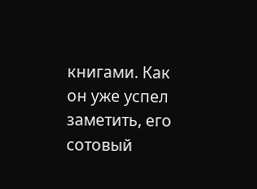книгами. Как он уже успел заметить, его сотовый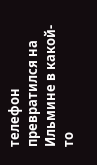телефон превратился на Ильмине в какой-то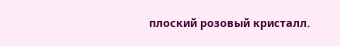плоский розовый кристалл.